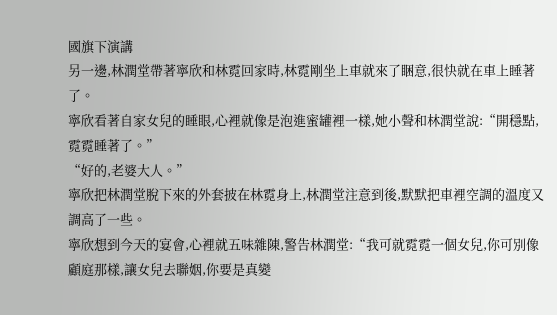國旗下演講
另一邊,林潤堂帶著寧欣和林霓回家時,林霓剛坐上車就來了睏意,很快就在車上睡著了。
寧欣看著自家女兒的睡眼,心裡就像是泡進蜜罐裡一樣,她小聲和林潤堂說:“開穩點,霓霓睡著了。”
“好的,老婆大人。”
寧欣把林潤堂脫下來的外套披在林霓身上,林潤堂注意到後,默默把車裡空調的溫度又調高了一些。
寧欣想到今天的宴會,心裡就五味雜陳,警告林潤堂:“我可就霓霓一個女兒,你可別像顧庭那樣,讓女兒去聯姻,你要是真變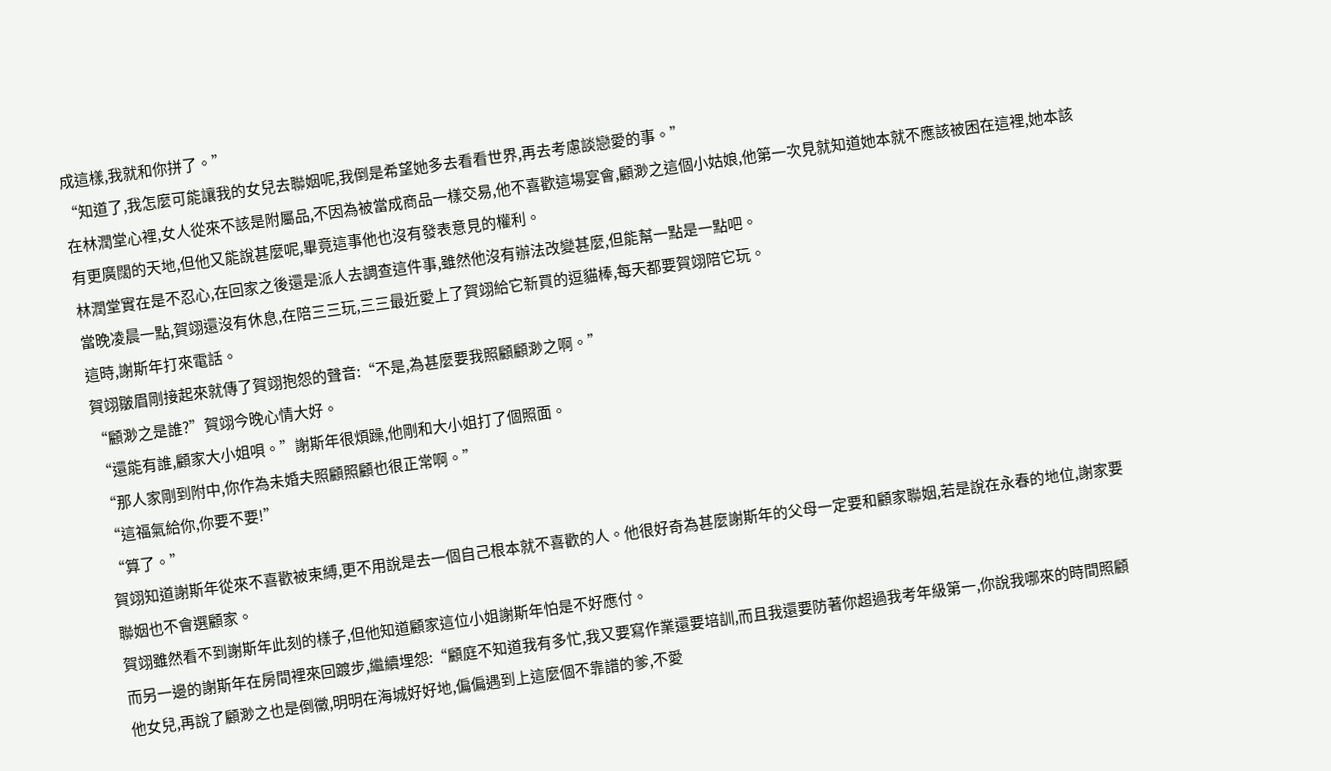成這樣,我就和你拼了。”
“知道了,我怎麼可能讓我的女兒去聯姻呢,我倒是希望她多去看看世界,再去考慮談戀愛的事。”
在林潤堂心裡,女人從來不該是附屬品,不因為被當成商品一樣交易,他不喜歡這場宴會,顧渺之這個小姑娘,他第一次見就知道她本就不應該被困在這裡,她本該有更廣闊的天地,但他又能說甚麼呢,畢竟這事他也沒有發表意見的權利。
林潤堂實在是不忍心,在回家之後還是派人去調查這件事,雖然他沒有辦法改變甚麼,但能幫一點是一點吧。
當晚凌晨一點,賀翊還沒有休息,在陪三三玩,三三最近愛上了賀翊給它新買的逗貓棒,每天都要賀翊陪它玩。
這時,謝斯年打來電話。
賀翊皺眉剛接起來就傳了賀翊抱怨的聲音:“不是,為甚麼要我照顧顧渺之啊。”
“顧渺之是誰?”賀翊今晚心情大好。
“還能有誰,顧家大小姐唄。”謝斯年很煩躁,他剛和大小姐打了個照面。
“那人家剛到附中,你作為未婚夫照顧照顧也很正常啊。”
“這福氣給你,你要不要!”
“算了。”
賀翊知道謝斯年從來不喜歡被束縛,更不用說是去一個自己根本就不喜歡的人。他很好奇為甚麼謝斯年的父母一定要和顧家聯姻,若是說在永春的地位,謝家要聯姻也不會選顧家。
賀翊雖然看不到謝斯年此刻的樣子,但他知道顧家這位小姐謝斯年怕是不好應付。
而另一邊的謝斯年在房間裡來回踱步,繼續埋怨:“顧庭不知道我有多忙,我又要寫作業還要培訓,而且我還要防著你超過我考年級第一,你說我哪來的時間照顧他女兒,再說了顧渺之也是倒黴,明明在海城好好地,偏偏遇到上這麼個不靠譜的爹,不愛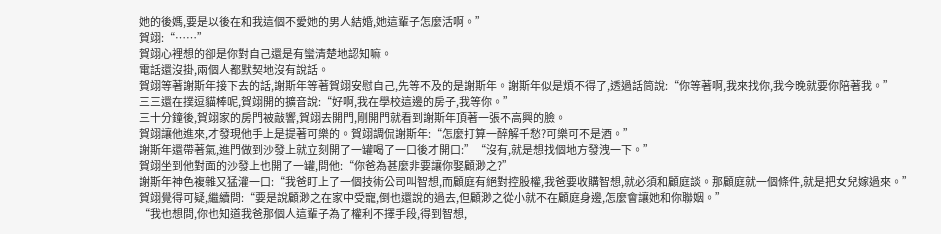她的後媽,要是以後在和我這個不愛她的男人結婚,她這輩子怎麼活啊。”
賀翊:“……”
賀翊心裡想的卻是你對自己還是有蠻清楚地認知嘛。
電話還沒掛,兩個人都默契地沒有說話。
賀翊等著謝斯年接下去的話,謝斯年等著賀翊安慰自己,先等不及的是謝斯年。謝斯年似是煩不得了,透過話筒說:“你等著啊,我來找你,我今晚就要你陪著我。”
三三還在撲逗貓棒呢,賀翊開的擴音說:“好啊,我在學校這邊的房子,我等你。”
三十分鐘後,賀翊家的房門被敲響,賀翊去開門,剛開門就看到謝斯年頂著一張不高興的臉。
賀翊讓他進來,才發現他手上是提著可樂的。賀翊調侃謝斯年:“怎麼打算一醉解千愁?可樂可不是酒。”
謝斯年還帶著氣,進門做到沙發上就立刻開了一罐喝了一口後才開口:”“沒有,就是想找個地方發洩一下。”
賀翊坐到他對面的沙發上也開了一罐,問他:“你爸為甚麼非要讓你娶顧渺之?”
謝斯年神色複雜又猛灌一口:“我爸盯上了一個技術公司叫智想,而顧庭有絕對控股權,我爸要收購智想,就必須和顧庭談。那顧庭就一個條件,就是把女兒嫁過來。”
賀翊覺得可疑,繼續問:“要是說顧渺之在家中受寵,倒也還說的過去,但顧渺之從小就不在顧庭身邊,怎麼會讓她和你聯姻。”
“我也想問,你也知道我爸那個人這輩子為了權利不擇手段,得到智想,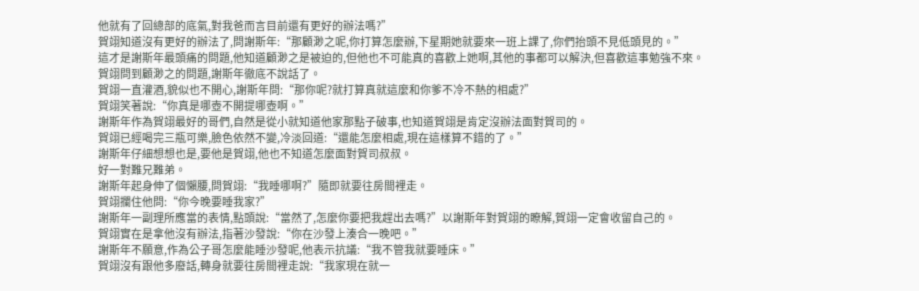他就有了回總部的底氣,對我爸而言目前還有更好的辦法嗎?”
賀翊知道沒有更好的辦法了,問謝斯年:“那顧渺之呢,你打算怎麼辦,下星期她就要來一班上課了,你們抬頭不見低頭見的。”
這才是謝斯年最頭痛的問題,他知道顧渺之是被迫的,但他也不可能真的喜歡上她啊,其他的事都可以解決,但喜歡這事勉強不來。
賀翊問到顧渺之的問題,謝斯年徹底不說話了。
賀翊一直灌酒,貌似也不開心,謝斯年問:“那你呢?就打算真就這麼和你爹不冷不熱的相處?”
賀翊笑著說:“你真是哪壺不開提哪壺啊。”
謝斯年作為賀翊最好的哥們,自然是從小就知道他家那點子破事,也知道賀翊是肯定沒辦法面對賀司的。
賀翊已經喝完三瓶可樂,臉色依然不變,冷淡回道:“還能怎麼相處,現在這樣算不錯的了。”
謝斯年仔細想想也是,要他是賀翊,他也不知道怎麼面對賀司叔叔。
好一對難兄難弟。
謝斯年起身伸了個懶腰,問賀翊:“我睡哪啊?”隨即就要往房間裡走。
賀翊攔住他問:“你今晚要睡我家?”
謝斯年一副理所應當的表情,點頭說:“當然了,怎麼你要把我趕出去嗎?”以謝斯年對賀翊的瞭解,賀翊一定會收留自己的。
賀翊實在是拿他沒有辦法,指著沙發說:“你在沙發上湊合一晚吧。”
謝斯年不願意,作為公子哥怎麼能睡沙發呢,他表示抗議:“我不管我就要睡床。”
賀翊沒有跟他多廢話,轉身就要往房間裡走說:“我家現在就一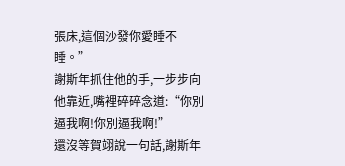張床,這個沙發你愛睡不睡。”
謝斯年抓住他的手,一步步向他靠近,嘴裡碎碎念道:“你別逼我啊!你別逼我啊!”
還沒等賀翊說一句話,謝斯年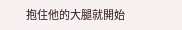抱住他的大腿就開始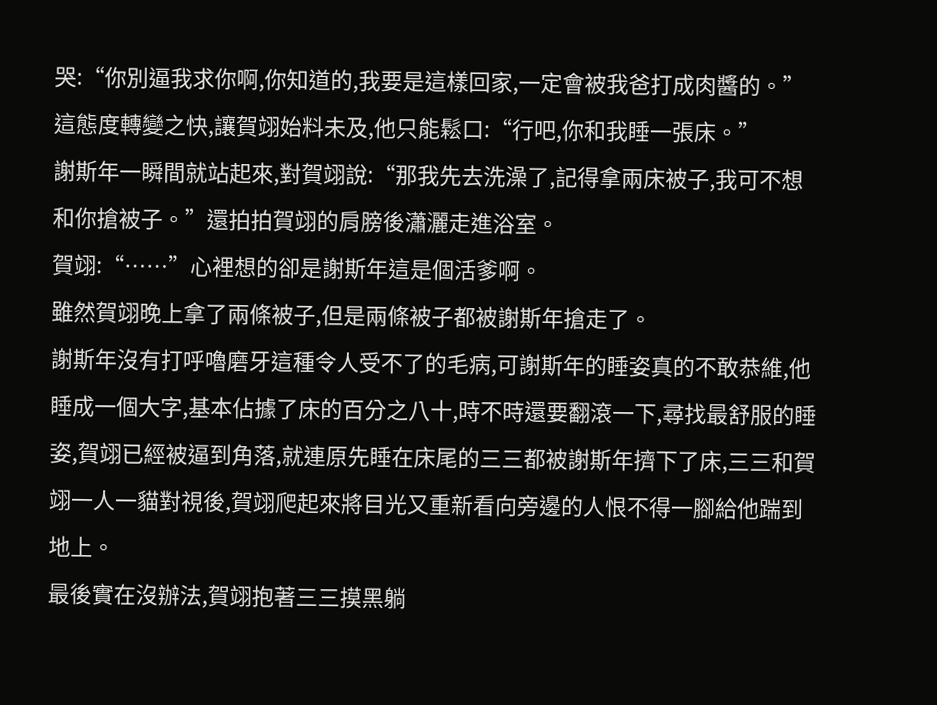哭:“你別逼我求你啊,你知道的,我要是這樣回家,一定會被我爸打成肉醬的。”
這態度轉變之快,讓賀翊始料未及,他只能鬆口:“行吧,你和我睡一張床。”
謝斯年一瞬間就站起來,對賀翊說:“那我先去洗澡了,記得拿兩床被子,我可不想和你搶被子。”還拍拍賀翊的肩膀後瀟灑走進浴室。
賀翊:“……”心裡想的卻是謝斯年這是個活爹啊。
雖然賀翊晚上拿了兩條被子,但是兩條被子都被謝斯年搶走了。
謝斯年沒有打呼嚕磨牙這種令人受不了的毛病,可謝斯年的睡姿真的不敢恭維,他睡成一個大字,基本佔據了床的百分之八十,時不時還要翻滾一下,尋找最舒服的睡姿,賀翊已經被逼到角落,就連原先睡在床尾的三三都被謝斯年擠下了床,三三和賀翊一人一貓對視後,賀翊爬起來將目光又重新看向旁邊的人恨不得一腳給他踹到地上。
最後實在沒辦法,賀翊抱著三三摸黑躺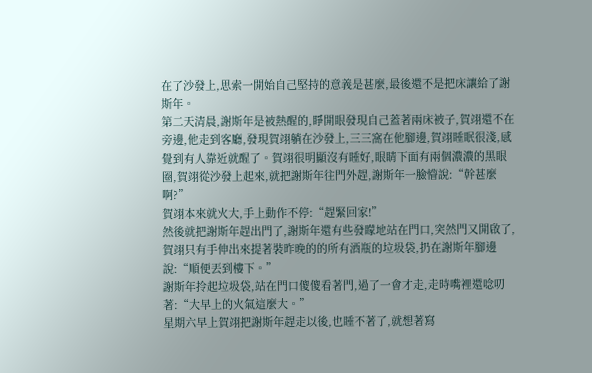在了沙發上,思索一開始自己堅持的意義是甚麼,最後還不是把床讓給了謝斯年。
第二天清晨,謝斯年是被熱醒的,睜開眼發現自己蓋著兩床被子,賀翊還不在旁邊,他走到客廳,發現賀翊躺在沙發上,三三窩在他腳邊,賀翊睡眠很淺,感覺到有人靠近就醒了。賀翊很明顯沒有睡好,眼睛下面有兩個濃濃的黑眼圈,賀翊從沙發上起來,就把謝斯年往門外趕,謝斯年一臉懵說:“幹甚麼啊?”
賀翊本來就火大,手上動作不停:“趕緊回家!”
然後就把謝斯年趕出門了,謝斯年還有些發矇地站在門口,突然門又開啟了,賀翊只有手伸出來提著裝昨晚的的所有酒瓶的垃圾袋,扔在謝斯年腳邊說:“順便丟到樓下。”
謝斯年拎起垃圾袋,站在門口傻傻看著門,過了一會才走,走時嘴裡還唸叨著:“大早上的火氣這麼大。”
星期六早上賀翊把謝斯年趕走以後,也睡不著了,就想著寫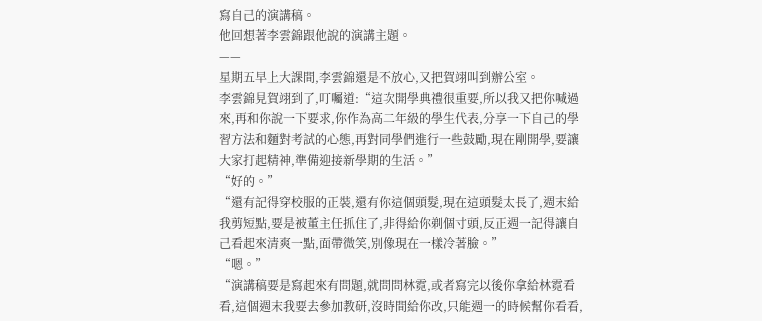寫自己的演講稿。
他回想著李雲錦跟他說的演講主題。
——
星期五早上大課間,李雲錦還是不放心,又把賀翊叫到辦公室。
李雲錦見賀翊到了,叮囑道:“這次開學典禮很重要,所以我又把你喊過來,再和你說一下要求,你作為高二年級的學生代表,分享一下自己的學習方法和麵對考試的心態,再對同學們進行一些鼓勵,現在剛開學,要讓大家打起精神,準備迎接新學期的生活。”
“好的。”
“還有記得穿校服的正裝,還有你這個頭髮,現在這頭髮太長了,週末給我剪短點,要是被董主任抓住了,非得給你剃個寸頭,反正週一記得讓自己看起來清爽一點,面帶微笑,別像現在一樣冷著臉。”
“嗯。”
“演講稿要是寫起來有問題,就問問林霓,或者寫完以後你拿給林霓看看,這個週末我要去參加教研,沒時間給你改,只能週一的時候幫你看看,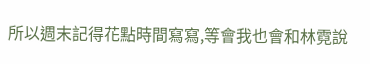所以週末記得花點時間寫寫,等會我也會和林霓說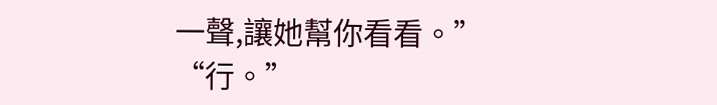一聲,讓她幫你看看。”
“行。”